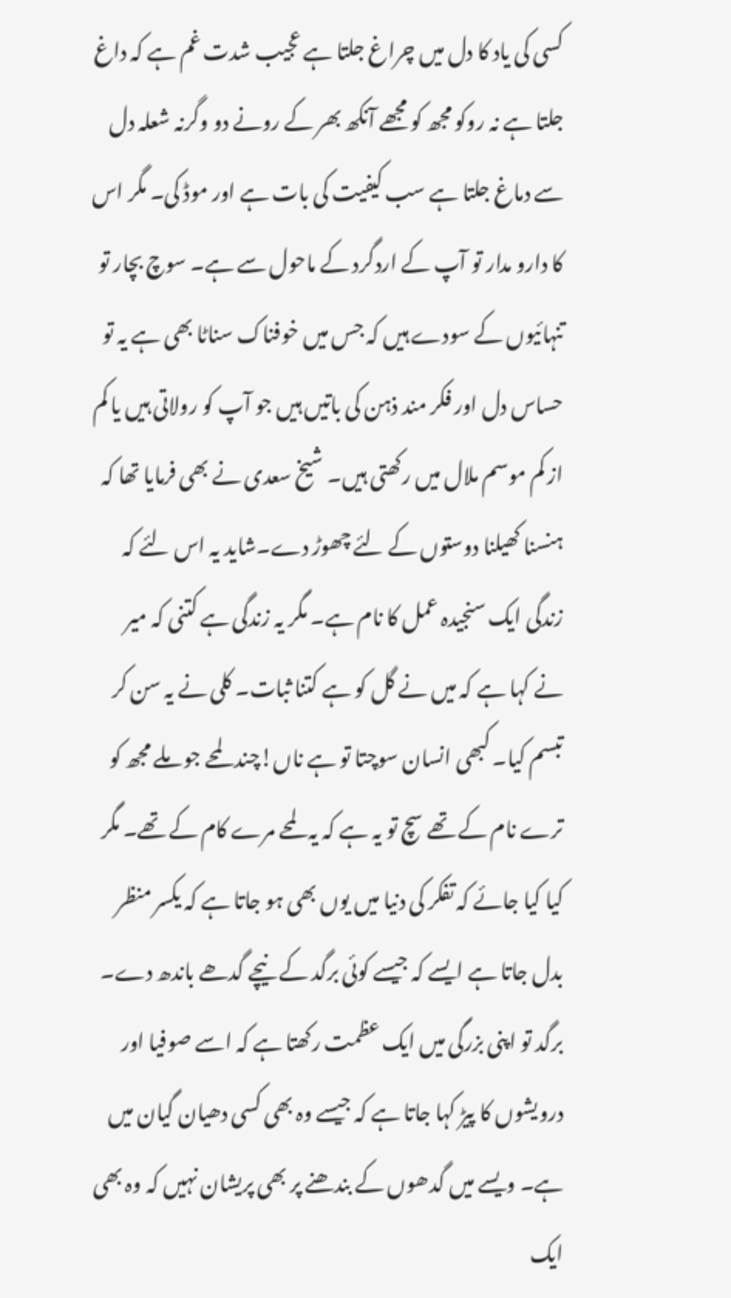کسی کی یاد کا دل میں چراغ جلتا ہے عجیب شدت غم ہے کہ داغ جلتا ہے نہ روکو مجھ کو مجھے آنکھ بھر کے رونے دو وگرنہ شعلہ دل سے دماغ جلتا ہے سب کیفیت کی بات ہے اور موڈ کی۔ مگر اس کا دارو مدار تو آپ کے اردگرد کے ماحول سے ہے۔ سوچ بچار تو تنہائیوں کے سودے ہیں کہ جس میں خوفناک سناٹا بھی ہے یہ تو حساس دل اور فکر مند ذہن کی باتیں ہیں جو آپ کو رولاتی ہیں یا کم از کم موسم ملال میں رکھتی ہیں۔ شیخ سعدی نے بھی فرمایا تھا کہ ہنسنا کھیلنا دوستوں کے لئے چھوڑ دے۔شاید یہ اس لئے کہ زندگی ایک سنجیدہ عمل کا نام ہے۔ مگر یہ زندگی ہے کتنی کہ میر نے کہا ہے کہ میں نے گل کو ہے کتنا ثبات۔ کلی نے یہ سن کر تبسم کیا۔ کبھی انسان سوچتا تو ہے ناں!چند لمحے جو ملے مجھ کو ترے نام کے تھے سچ تو یہ ہے کہ یہ لمحے مرے کام کے تھے۔ مگر کیا کیا جائے کہ تفکر کی دنیا میں یوں بھی ہو جاتا ہے کہ یکسر منظر بدل جاتا ہے ایسے کہ جیسے کوئی برگد کے نیچے گدھے باندھ دے۔ برگد تو اپنی بزرگی میں ایک عظمت رکھتا ہے کہ اسے صوفیا اور درویشوں کا پیڑ کہا جاتا ہے کہ جیسے وہ بھی کسی دھیان گیان میں ہے۔ ویسے میں گدھوں کے بندھنے پر بھی پریشان نہیں کہ وہ بھی ایک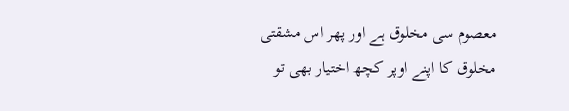معصوم سی مخلوق ہے اور پھر اس مشقتی مخلوق کا اپنے اوپر کچھ اختیار بھی تو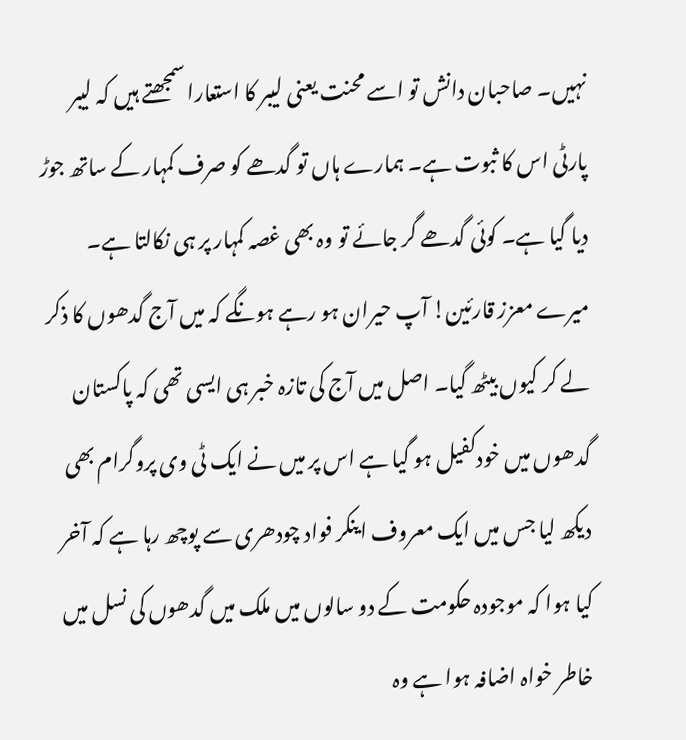نہیں۔ صاحبان دانش تو اسے محنت یعنی لیبر کا استعارا سمجھتے ہیں کہ لیبر پارٹی اس کا ثبوت ہے۔ ہمارے ہاں تو گدھے کو صرف کمہار کے ساتھ جوڑ دیا گیا ہے۔ کوئی گدھے گر جائے تو وہ بھی غصہ کمہار پر ہی نکالتا ہے۔ میرے معزز قارئین! آپ حیران ہو رہے ہونگے کہ میں آج گدھوں کا ذکر لے کر کیوں بیٹھ گیا۔ اصل میں آج کی تازہ خبر ہی ایسی تھی کہ پاکستان گدھوں میں خودکفیل ہو گیا ہے اس پر میں نے ایک ٹی وی پروگرام بھی دیکھ لیا جس میں ایک معروف اینکر فواد چودھری سے پوچھ رہا ہے کہ آخر کیا ہوا کہ موجودہ حکومت کے دو سالوں میں ملک میں گدھوں کی نسل میں خاطر خواہ اضافہ ہوا ہے وہ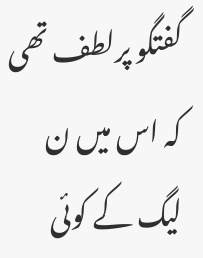گفتگو پرلطف تھی کہ اس میں ن لیگ کے کوئی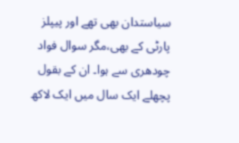سیاستدان بھی تھے اور پیپلز پارٹی کے بھی،مگر سوال فواد چودھری سے ہوا۔ ان کے بقول پچھلے ایک سال میں ایک لاکھ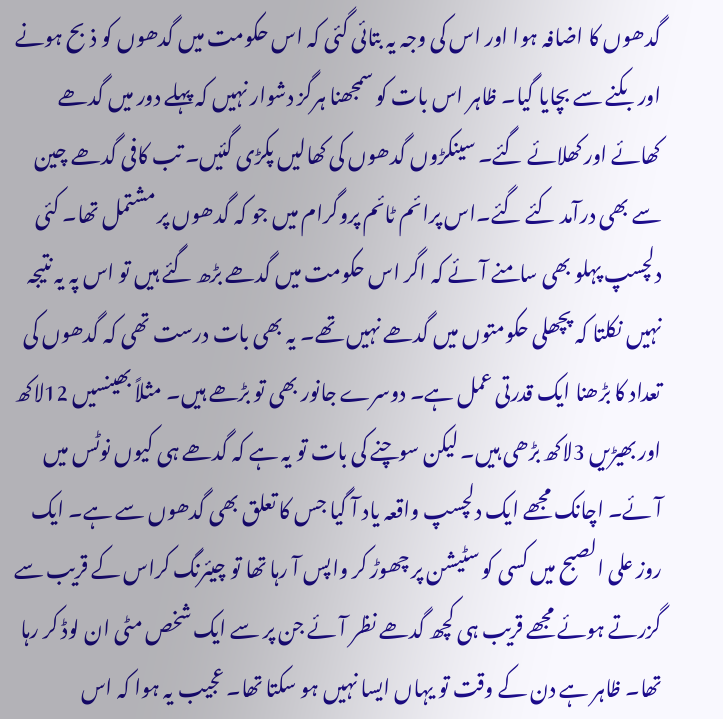گدھوں کا اضافہ ہوا اور اس کی وجہ یہ بتائی گئی کہ اس حکومت میں گدھوں کو ذبح ہونے اور بکنے سے بچایا گیا۔ ظاہر اس بات کو سمجھنا ہرگز دشوار نہیں کہ پہلے دور میں گدھے کھائے اور کھلائے گئے۔ سینکڑوں گدھوں کی کھالیں پکڑی گئیں۔ تب کافی گدھے چین سے بھی درآمد کئے گئے۔اس پرائم ٹائم پروگرام میں جو کہ گدھوں پر مشتمل تھا۔ کئی دلچسپ پہلو بھی سامنے آئے کہ اگر اس حکومت میں گدھے بڑھ گئے ہیں تو اس پہ یہ نتیجہ نہیں نکلتا کہ پچھلی حکومتوں میں گدھے نہیں تھے۔ یہ بھی بات درست تھی کہ گدھوں کی تعداد کا بڑھنا ایک قدرتی عمل ہے۔ دوسرے جانور بھی تو بڑھے ہیں۔ مثلاً بھینسیں 12لاکھ اور بھیڑیں 3لاکھ بڑھی ہیں۔ لیکن سوچنے کی بات تو یہ ہے کہ گدھے ہی کیوں نوٹس میں آئے۔ اچانک مجھے ایک دلچسپ واقعہ یاد آ گیا جس کا تعلق بھی گدھوں سے ہے۔ ایک روز علی الصبح میں کسی کو سٹیشن پر چھوڑ کر واپس آ رہا تھا تو چیئرنگ کراس کے قریب سے گزرتے ہوئے مجھے قریب ہی کچھ گدھے نظر آئے جن پر سے ایک شخص مٹی ان لوڈ کر رہا تھا۔ ظاہر ہے دن کے وقت تو یہاں ایسا نہیں ہو سکتا تھا۔ عجیب یہ ہوا کہ اس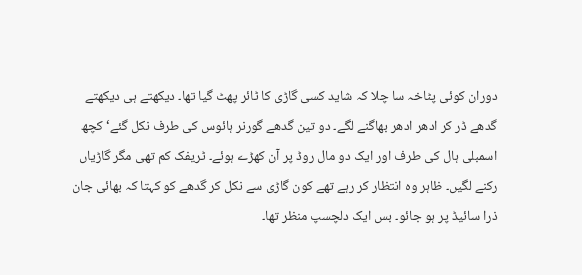دوران کوئی پٹاخہ سا چلا کہ شاید کسی گاڑی کا ٹائر پھٹ گیا تھا۔ دیکھتے ہی دیکھتے گدھے ڈر کر ادھر ادھر بھاگنے لگے۔ دو تین گدھے گورنر ہائوس کی طرف نکل گئے‘ کچھ اسمبلی ہال کی طرف اور ایک دو مال روڈ پر آن کھڑے ہوئے۔ ٹریفک کم تھی مگر گاڑیاں رکنے لگیں۔ ظاہر وہ انتظار کر رہے تھے کون گاڑی سے نکل کر گدھے کو کہتا کہ بھائی جان ذرا سائیڈ پر ہو جائو۔ بس ایک دلچسپ منظر تھا۔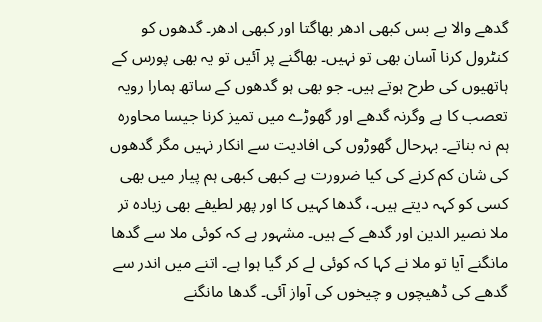گدھے والا بے بس کبھی ادھر بھاگتا اور کبھی ادھر۔ گدھوں کو کنٹرول کرنا آسان بھی تو نہیں۔ بھاگنے پر آئیں تو یہ بھی پورس کے ہاتھیوں کی طرح ہوتے ہیں۔ جو بھی ہو گدھوں کے ساتھ ہمارا رویہ تعصب کا ہے وگرنہ گدھے اور گھوڑے میں تمیز کرنا جیسا محاورہ ہم نہ بناتے۔ بہرحال گھوڑوں کی افادیت سے انکار نہیں مگر گدھوں کی شان کم کرنے کی کیا ضرورت ہے کبھی کبھی ہم پیار میں بھی کسی کو کہہ دیتے ہیں۔، گدھا کہیں کا اور پھر لطیفے بھی زیادہ تر ملا نصیر الدین اور گدھے کے ہیں۔ مشہور ہے کہ کوئی ملا سے گدھا مانگنے آیا تو ملا نے کہا کہ کوئی لے کر گیا ہوا ہے۔ اتنے میں اندر سے گدھے کی ڈھیچوں و چیخوں کی آواز آئی۔ گدھا مانگنے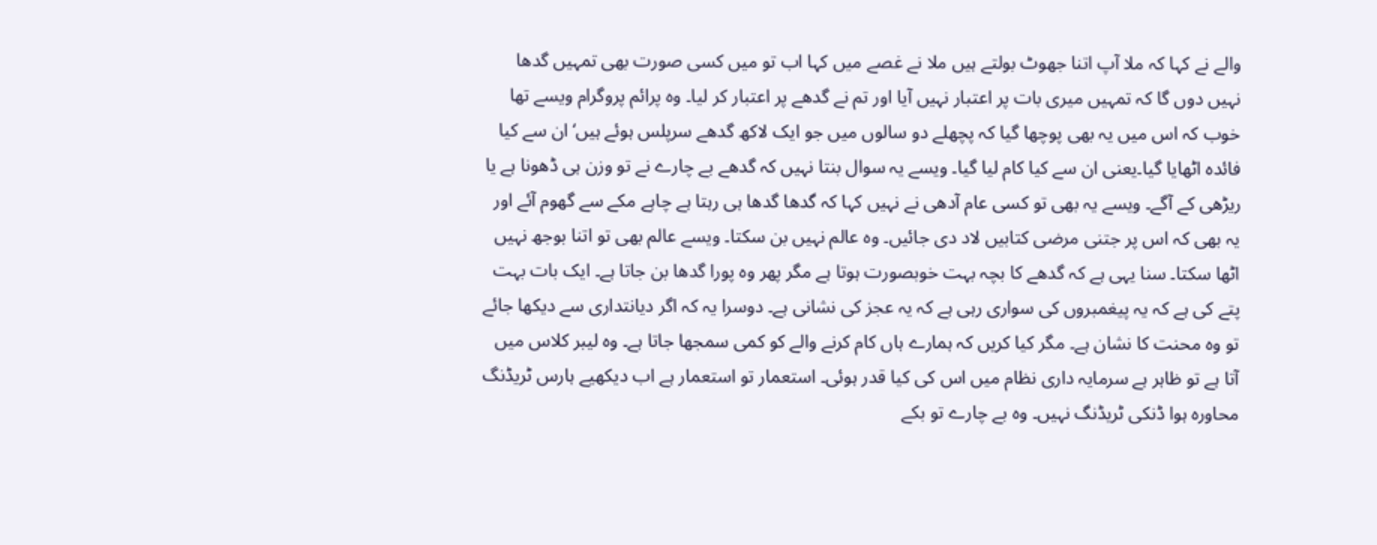والے نے کہا کہ ملا آپ اتنا جھوٹ بولتے ہیں ملا نے غصے میں کہا اب تو میں کسی صورت بھی تمہیں گدھا نہیں دوں گا کہ تمہیں میری بات پر اعتبار نہیں آیا اور تم نے گدھے پر اعتبار کر لیا۔ وہ پرائم پروگرام ویسے تھا خوب کہ اس میں یہ بھی پوچھا گیا کہ پچھلے دو سالوں میں جو ایک لاکھ گدھے سرپلس ہوئے ہیں‘ ان سے کیا فائدہ اٹھایا گیا۔یعنی ان سے کیا کام لیا گیا۔ ویسے یہ سوال بنتا نہیں کہ گدھے بے چارے نے تو وزن ہی ڈھونا ہے یا ریڑھی کے آگے۔ ویسے یہ بھی تو کسی عام آدھی نے نہیں کہا کہ گدھا گدھا ہی رہتا ہے چاہے مکے سے گھوم آئے اور یہ بھی کہ اس پر جتنی مرضی کتابیں لاد دی جائیں۔ وہ عالم نہیں بن سکتا۔ ویسے عالم بھی تو اتنا بوجھ نہیں اٹھا سکتا۔ سنا یہی ہے کہ گدھے کا بچہ بہت خوبصورت ہوتا ہے مگر پھر وہ پورا گدھا بن جاتا ہے۔ ایک بات بہت پتے کی ہے کہ یہ پیغمبروں کی سواری رہی ہے کہ یہ عجز کی نشانی ہے۔ دوسرا یہ کہ اگر دیانتداری سے دیکھا جائے تو وہ محنت کا نشان ہے۔ مگر کیا کریں کہ ہمارے ہاں کام کرنے والے کو کمی سمجھا جاتا ہے۔ وہ لیبر کلاس میں آتا ہے تو ظاہر ہے سرمایہ داری نظام میں اس کی کیا قدر ہوئی۔ استعمار تو استعمار ہے اب دیکھیے ہارس ٹریڈنگ محاورہ ہوا ڈنکی ٹریڈنگ نہیں۔ وہ بے چارے تو بکے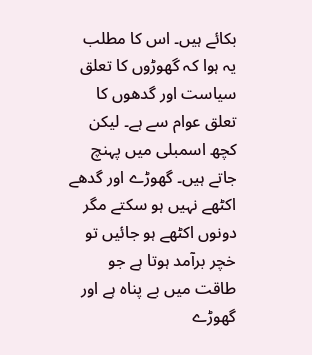بکائے ہیں۔ اس کا مطلب یہ ہوا کہ گھوڑوں کا تعلق سیاست اور گدھوں کا تعلق عوام سے ہے۔ لیکن کچھ اسمبلی میں پہنچ جاتے ہیں۔ گھوڑے اور گدھے اکٹھے نہیں ہو سکتے مگر دونوں اکٹھے ہو جائیں تو خچر برآمد ہوتا ہے جو طاقت میں بے پناہ ہے اور گھوڑے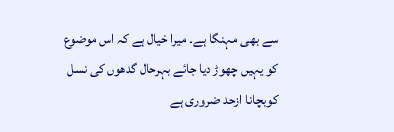سے بھی مہنگا ہے۔ میرا خیال ہے کہ اس موضوع کو یہیں چھوڑ دیا جائے بہرحال گدھوں کی نسل کوبچانا ازحد ضروری ہے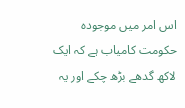اس امر میں موجودہ حکومت کامیاب ہے کہ ایک لاکھ گدھے بڑھ چکے اور یہ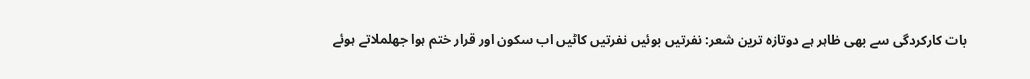بات کارکردگی سے بھی ظاہر ہے دوتازہ ترین شعر: نفرتیں بوئیں نفرتیں کاٹیں اب سکون اور قرار ختم ہوا جھلملاتے ہوئے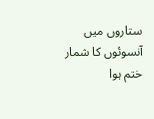ستاروں میں آنسوئوں کا شمار ختم ہوا